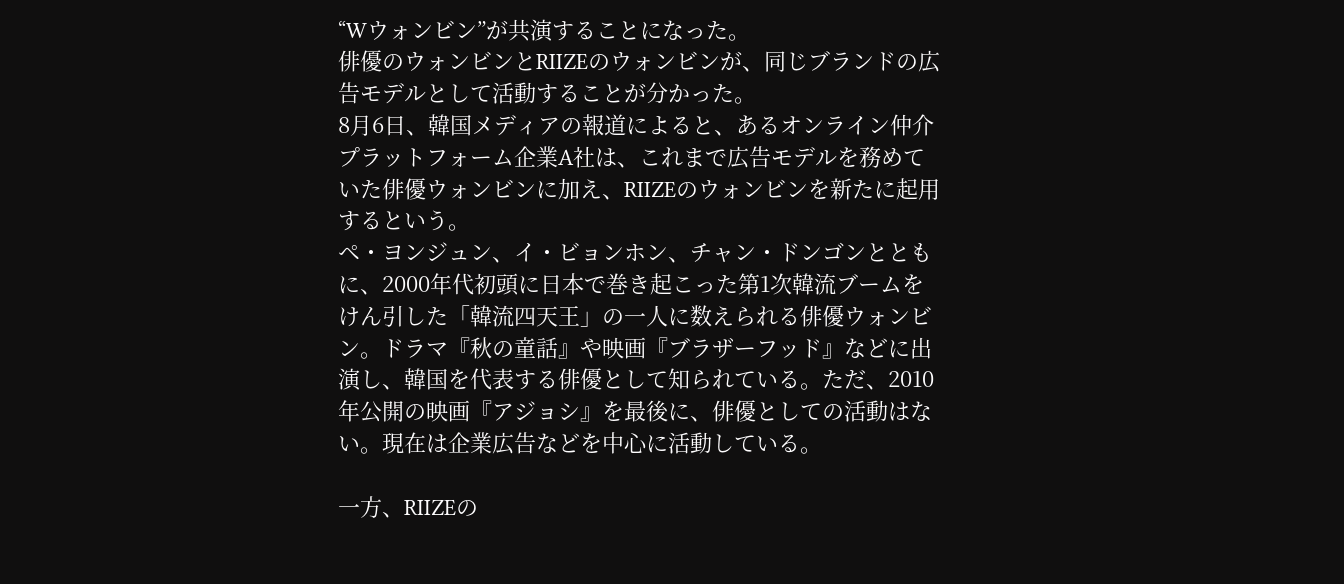“Wウォンビン”が共演することになった。
俳優のウォンビンとRIIZEのウォンビンが、同じブランドの広告モデルとして活動することが分かった。
8月6日、韓国メディアの報道によると、あるオンライン仲介プラットフォーム企業A社は、これまで広告モデルを務めていた俳優ウォンビンに加え、RIIZEのウォンビンを新たに起用するという。
ペ・ヨンジュン、イ・ビョンホン、チャン・ドンゴンとともに、2000年代初頭に日本で巻き起こった第1次韓流ブームをけん引した「韓流四天王」の一人に数えられる俳優ウォンビン。ドラマ『秋の童話』や映画『ブラザーフッド』などに出演し、韓国を代表する俳優として知られている。ただ、2010年公開の映画『アジョシ』を最後に、俳優としての活動はない。現在は企業広告などを中心に活動している。

一方、RIIZEの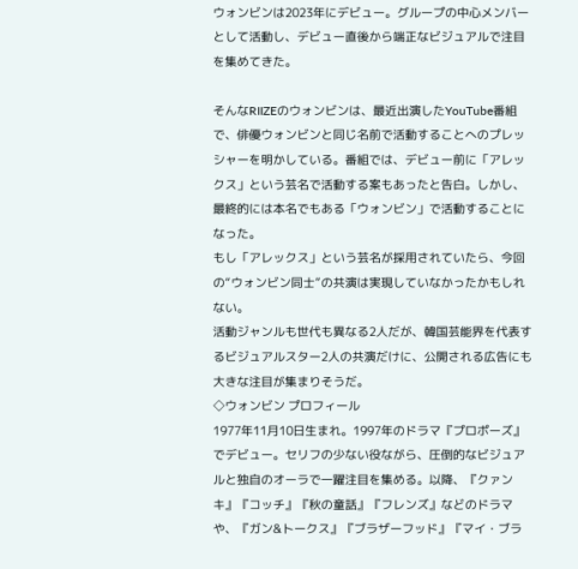ウォンビンは2023年にデビュー。グループの中心メンバーとして活動し、デビュー直後から端正なビジュアルで注目を集めてきた。

そんなRIIZEのウォンビンは、最近出演したYouTube番組で、俳優ウォンビンと同じ名前で活動することへのプレッシャーを明かしている。番組では、デビュー前に「アレックス」という芸名で活動する案もあったと告白。しかし、最終的には本名でもある「ウォンビン」で活動することになった。
もし「アレックス」という芸名が採用されていたら、今回の“ウォンビン同士”の共演は実現していなかったかもしれない。
活動ジャンルも世代も異なる2人だが、韓国芸能界を代表するビジュアルスター2人の共演だけに、公開される広告にも大きな注目が集まりそうだ。
◇ウォンビン プロフィール
1977年11月10日生まれ。1997年のドラマ『プロポーズ』でデビュー。セリフの少ない役ながら、圧倒的なビジュアルと独自のオーラで一躍注目を集める。以降、『クァンキ』『コッチ』『秋の童話』『フレンズ』などのドラマや、『ガン&トークス』『ブラザーフッド』『マイ・ブラ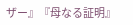ザー』『母なる証明』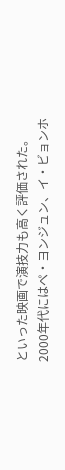といった映画で演技力も高く評価された。2000年代にはペ・ヨンジュン、イ・ビョンホ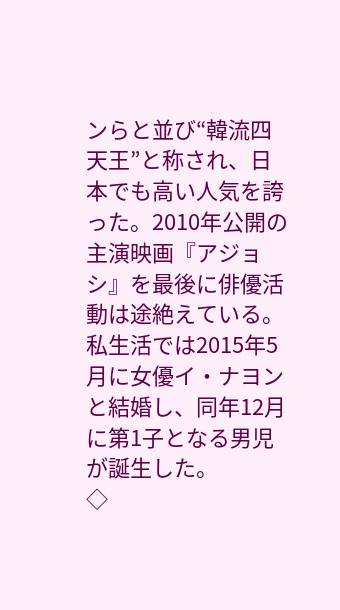ンらと並び“韓流四天王”と称され、日本でも高い人気を誇った。2010年公開の主演映画『アジョシ』を最後に俳優活動は途絶えている。私生活では2015年5月に女優イ・ナヨンと結婚し、同年12月に第1子となる男児が誕生した。
◇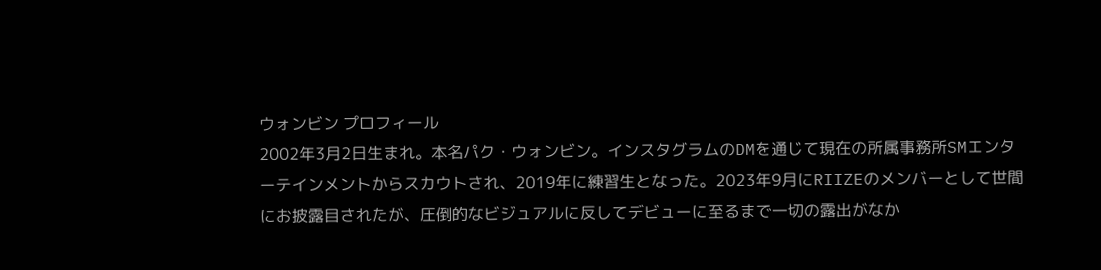ウォンビン プロフィール
2002年3月2日生まれ。本名パク・ウォンビン。インスタグラムのDMを通じて現在の所属事務所SMエンターテインメントからスカウトされ、2019年に練習生となった。2023年9月にRIIZEのメンバーとして世間にお披露目されたが、圧倒的なビジュアルに反してデビューに至るまで一切の露出がなか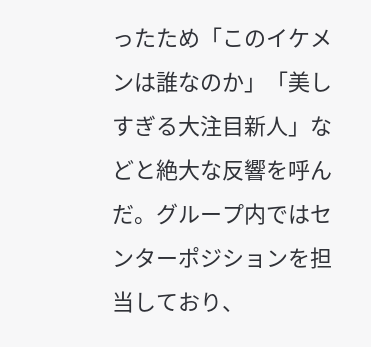ったため「このイケメンは誰なのか」「美しすぎる大注目新人」などと絶大な反響を呼んだ。グループ内ではセンターポジションを担当しており、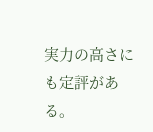実力の高さにも定評がある。